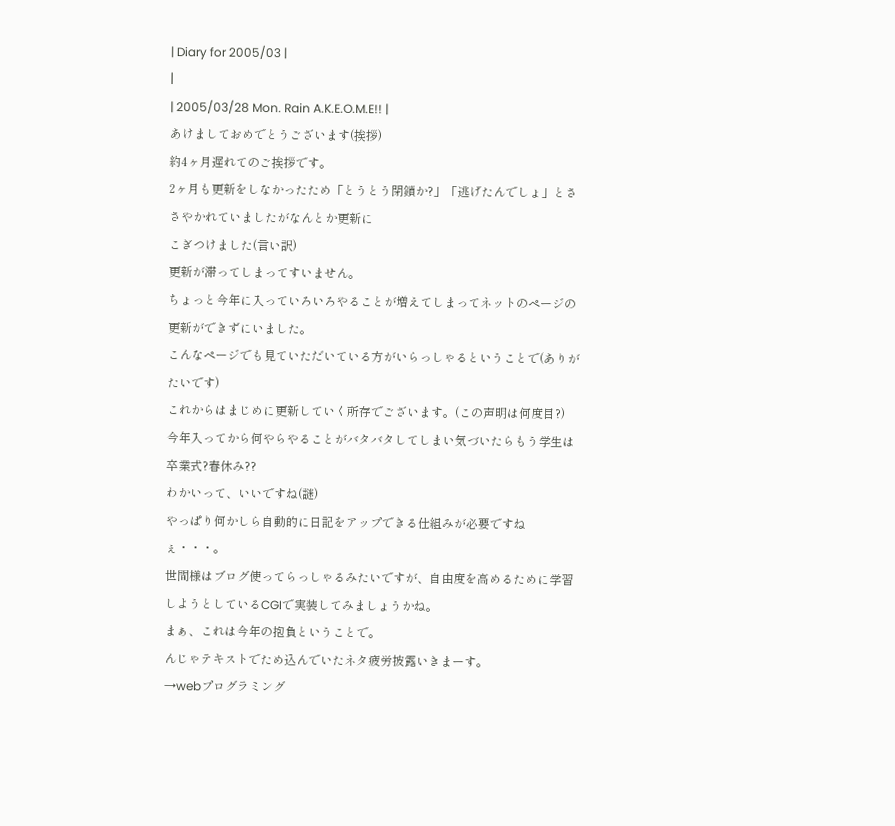| Diary for 2005/03 |
|
| 2005/03/28 Mon. Rain A.K.E.O.M.E!! |
あけましておめでとうございます(挨拶)
約4ヶ月遅れてのご挨拶です。
2ヶ月も更新をしなかったため「とうとう閉鎖か?」「逃げたんでしょ」とささやかれていましたがなんとか更新に
こぎつけました(言い訳)
更新が滞ってしまってすいません。
ちょっと今年に入っていろいろやることが増えてしまってネットのページの更新ができずにいました。
こんなページでも見ていただいている方がいらっしゃるということで(ありがたいです)
これからはまじめに更新していく所存でございます。(この声明は何度目?)
今年入ってから何やらやることがバタバタしてしまい気づいたらもう学生は卒業式?春休み??
わかいって、いいですね(謎)
やっぱり何かしら自動的に日記をアップできる仕組みが必要ですねぇ・・・。
世間様はブログ使ってらっしゃるみたいですが、自由度を高めるために学習しようとしているCGIで実装してみましょうかね。
まぁ、これは今年の抱負ということで。
んじゃテキストでため込んでいたネタ疲労披露いきまーす。
→webプログラミング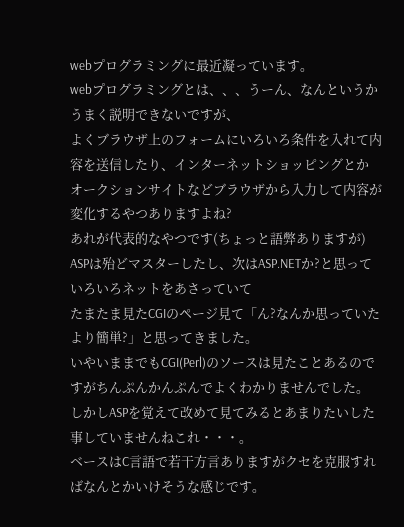webプログラミングに最近凝っています。
webプログラミングとは、、、うーん、なんというかうまく説明できないですが、
よくブラウザ上のフォームにいろいろ条件を入れて内容を送信したり、インターネットショッピングとか
オークションサイトなどブラウザから入力して内容が変化するやつありますよね?
あれが代表的なやつです(ちょっと語弊ありますが)
ASPは殆どマスターしたし、次はASP.NETか?と思っていろいろネットをあさっていて
たまたま見たCGIのページ見て「ん?なんか思っていたより簡単?」と思ってきました。
いやいままでもCGI(Perl)のソースは見たことあるのですがちんぷんかんぷんでよくわかりませんでした。
しかしASPを覚えて改めて見てみるとあまりたいした事していませんねこれ・・・。
ベースはC言語で若干方言ありますがクセを克服すればなんとかいけそうな感じです。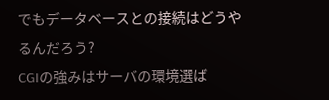でもデータベースとの接続はどうやるんだろう?
CGIの強みはサーバの環境選ば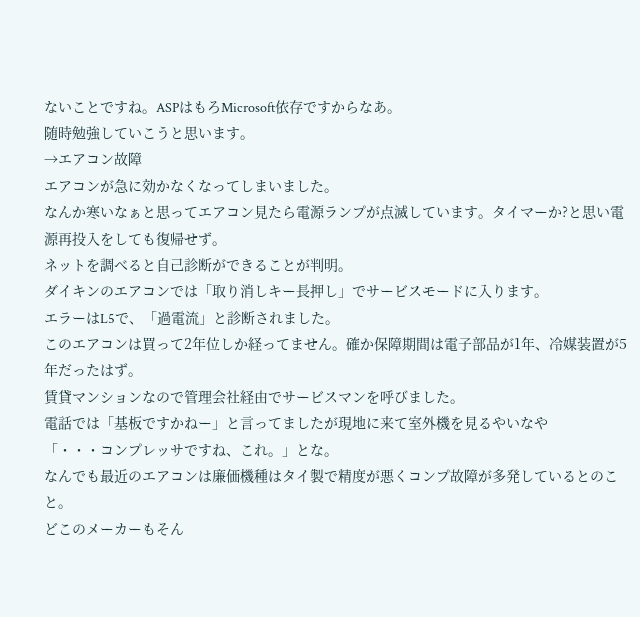ないことですね。ASPはもろMicrosoft依存ですからなあ。
随時勉強していこうと思います。
→エアコン故障
エアコンが急に効かなくなってしまいました。
なんか寒いなぁと思ってエアコン見たら電源ランプが点滅しています。タイマーか?と思い電源再投入をしても復帰せず。
ネットを調べると自己診断ができることが判明。
ダイキンのエアコンでは「取り消しキー長押し」でサービスモードに入ります。
エラーはL5で、「過電流」と診断されました。
このエアコンは買って2年位しか経ってません。確か保障期間は電子部品が1年、冷媒装置が5年だったはず。
賃貸マンションなので管理会社経由でサービスマンを呼びました。
電話では「基板ですかねー」と言ってましたが現地に来て室外機を見るやいなや
「・・・コンプレッサですね、これ。」とな。
なんでも最近のエアコンは廉価機種はタイ製で精度が悪くコンプ故障が多発しているとのこと。
どこのメーカーもそん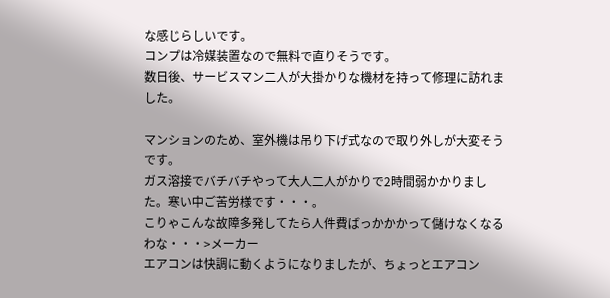な感じらしいです。
コンプは冷媒装置なので無料で直りそうです。
数日後、サービスマン二人が大掛かりな機材を持って修理に訪れました。

マンションのため、室外機は吊り下げ式なので取り外しが大変そうです。
ガス溶接でバチバチやって大人二人がかりで2時間弱かかりました。寒い中ご苦労様です・・・。
こりゃこんな故障多発してたら人件費ばっかかかって儲けなくなるわな・・・>メーカー
エアコンは快調に動くようになりましたが、ちょっとエアコン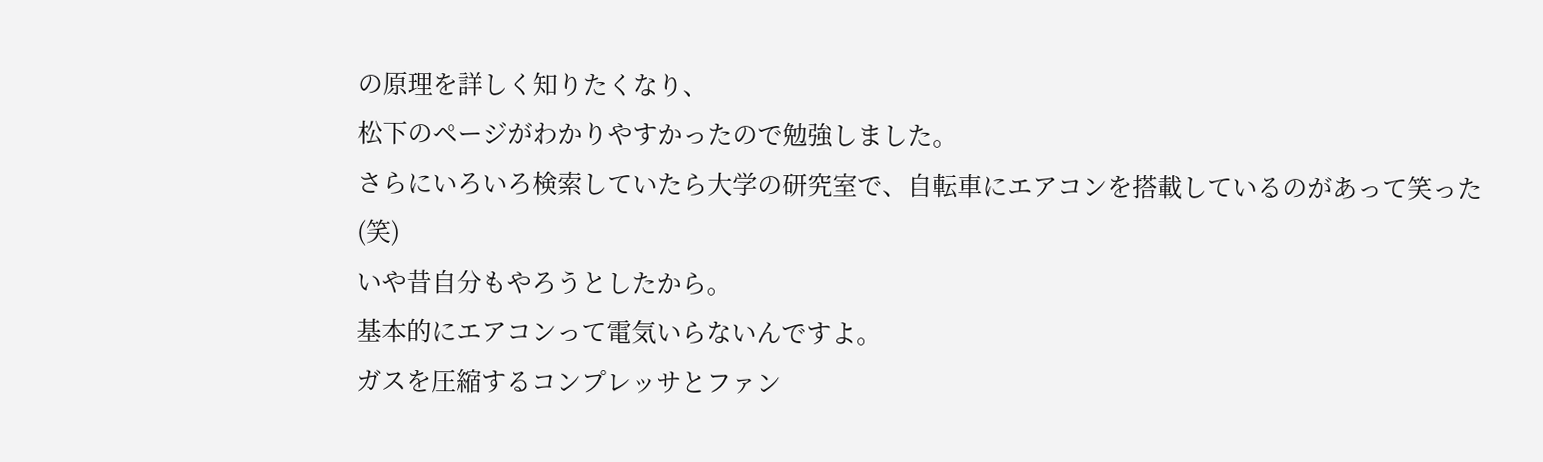の原理を詳しく知りたくなり、
松下のページがわかりやすかったので勉強しました。
さらにいろいろ検索していたら大学の研究室で、自転車にエアコンを搭載しているのがあって笑った(笑)
いや昔自分もやろうとしたから。
基本的にエアコンって電気いらないんですよ。
ガスを圧縮するコンプレッサとファン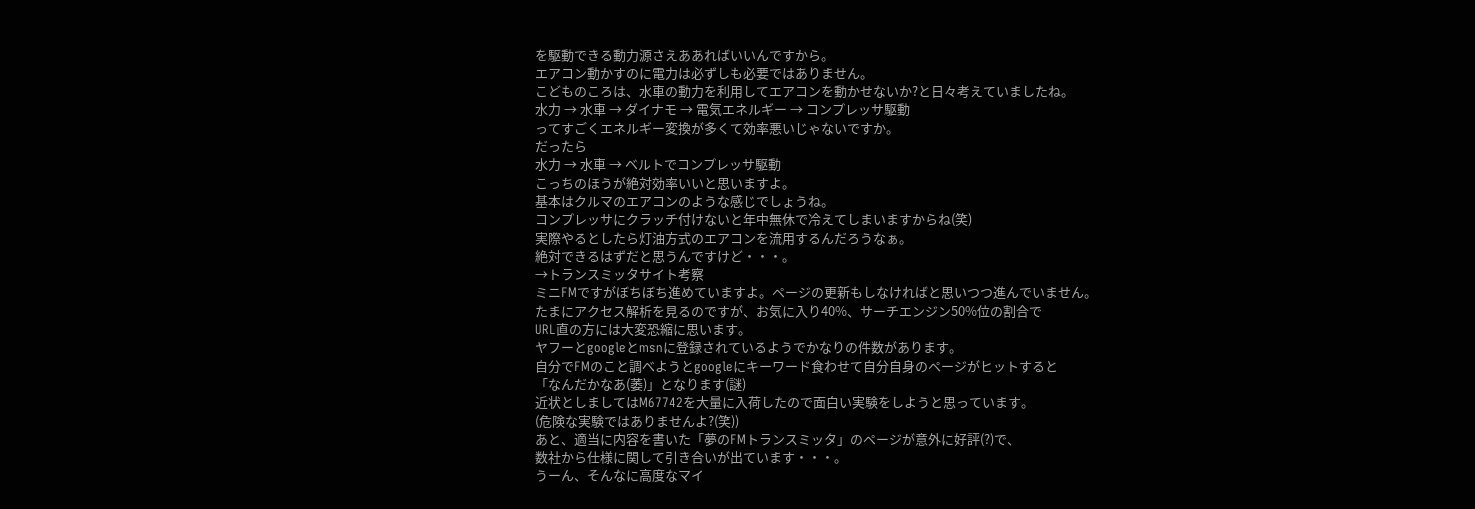を駆動できる動力源さえああればいいんですから。
エアコン動かすのに電力は必ずしも必要ではありません。
こどものころは、水車の動力を利用してエアコンを動かせないか?と日々考えていましたね。
水力 → 水車 → ダイナモ → 電気エネルギー → コンプレッサ駆動
ってすごくエネルギー変換が多くて効率悪いじゃないですか。
だったら
水力 → 水車 → ベルトでコンプレッサ駆動
こっちのほうが絶対効率いいと思いますよ。
基本はクルマのエアコンのような感じでしょうね。
コンプレッサにクラッチ付けないと年中無休で冷えてしまいますからね(笑)
実際やるとしたら灯油方式のエアコンを流用するんだろうなぁ。
絶対できるはずだと思うんですけど・・・。
→トランスミッタサイト考察
ミニFMですがぼちぼち進めていますよ。ページの更新もしなければと思いつつ進んでいません。
たまにアクセス解析を見るのですが、お気に入り40%、サーチエンジン50%位の割合で
URL直の方には大変恐縮に思います。
ヤフーとgoogleとmsnに登録されているようでかなりの件数があります。
自分でFMのこと調べようとgoogleにキーワード食わせて自分自身のページがヒットすると
「なんだかなあ(萎)」となります(謎)
近状としましてはM67742を大量に入荷したので面白い実験をしようと思っています。
(危険な実験ではありませんよ?(笑))
あと、適当に内容を書いた「夢のFMトランスミッタ」のページが意外に好評(?)で、
数社から仕様に関して引き合いが出ています・・・。
うーん、そんなに高度なマイ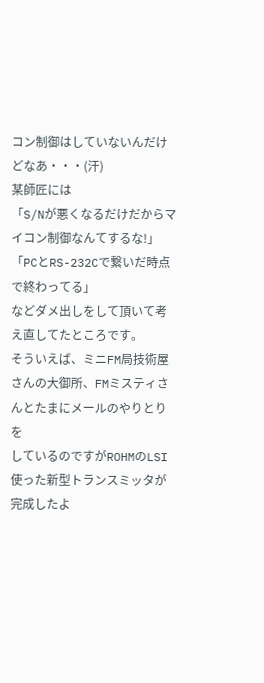コン制御はしていないんだけどなあ・・・(汗)
某師匠には
「S/Nが悪くなるだけだからマイコン制御なんてするな!」
「PCとRS-232Cで繋いだ時点で終わってる」
などダメ出しをして頂いて考え直してたところです。
そういえば、ミニFM局技術屋さんの大御所、FMミスティさんとたまにメールのやりとりを
しているのですがROHMのLSI使った新型トランスミッタが完成したよ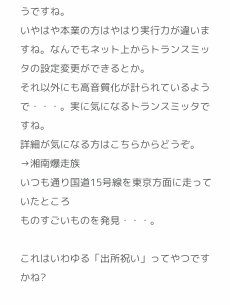うですね。
いやはや本業の方はやはり実行力が違いますね。なんでもネット上からトランスミッタの設定変更ができるとか。
それ以外にも高音質化が計られているようで・・・。実に気になるトランスミッタですね。
詳細が気になる方はこちらからどうぞ。
→湘南爆走族
いつも通り国道15号線を東京方面に走っていたところ
ものすごいものを発見・・・。

これはいわゆる「出所祝い」ってやつですかね?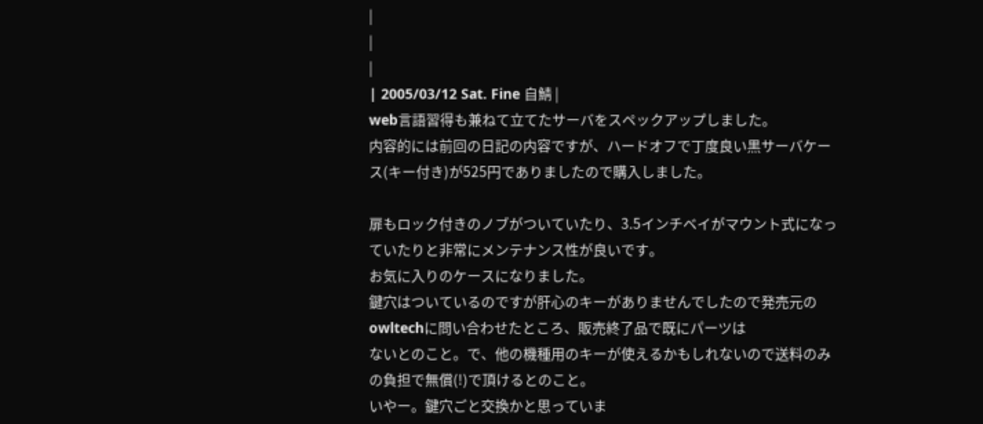|
|
|
| 2005/03/12 Sat. Fine 自鯖 |
web言語習得も兼ねて立てたサーバをスペックアップしました。
内容的には前回の日記の内容ですが、ハードオフで丁度良い黒サーバケース(キー付き)が525円でありましたので購入しました。

扉もロック付きのノブがついていたり、3.5インチベイがマウント式になっていたりと非常にメンテナンス性が良いです。
お気に入りのケースになりました。
鍵穴はついているのですが肝心のキーがありませんでしたので発売元のowltechに問い合わせたところ、販売終了品で既にパーツは
ないとのこと。で、他の機種用のキーが使えるかもしれないので送料のみの負担で無償(!)で頂けるとのこと。
いやー。鍵穴ごと交換かと思っていま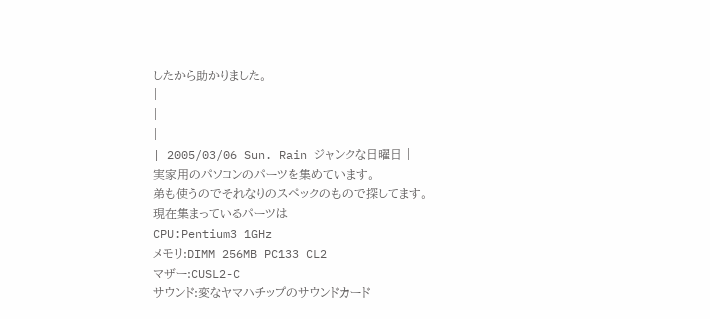したから助かりました。
|
|
|
| 2005/03/06 Sun. Rain ジャンクな日曜日 |
実家用のパソコンのパーツを集めています。
弟も使うのでそれなりのスペックのもので探してます。
現在集まっているパーツは
CPU:Pentium3 1GHz
メモリ:DIMM 256MB PC133 CL2
マザー:CUSL2-C
サウンド:変なヤマハチップのサウンドカード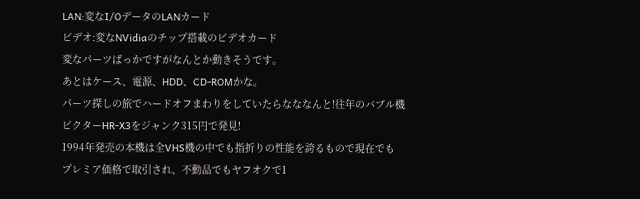LAN:変なI/OデータのLANカード
ビデオ:変なNVidiaのチップ搭載のビデオカード
変なパーツばっかですがなんとか動きそうです。
あとはケース、電源、HDD、CD-ROMかな。
パーツ探しの旅でハードオフまわりをしていたらなななんと!往年のバブル機
ビクターHR-X3をジャンク315円で発見!
1994年発売の本機は全VHS機の中でも指折りの性能を誇るもので現在でも
プレミア価格で取引され、不動品でもヤフオクで1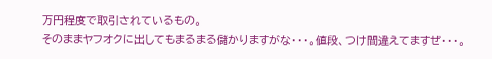万円程度で取引されているもの。
そのままヤフオクに出してもまるまる儲かりますがな・・・。値段、つけ間違えてますぜ・・・。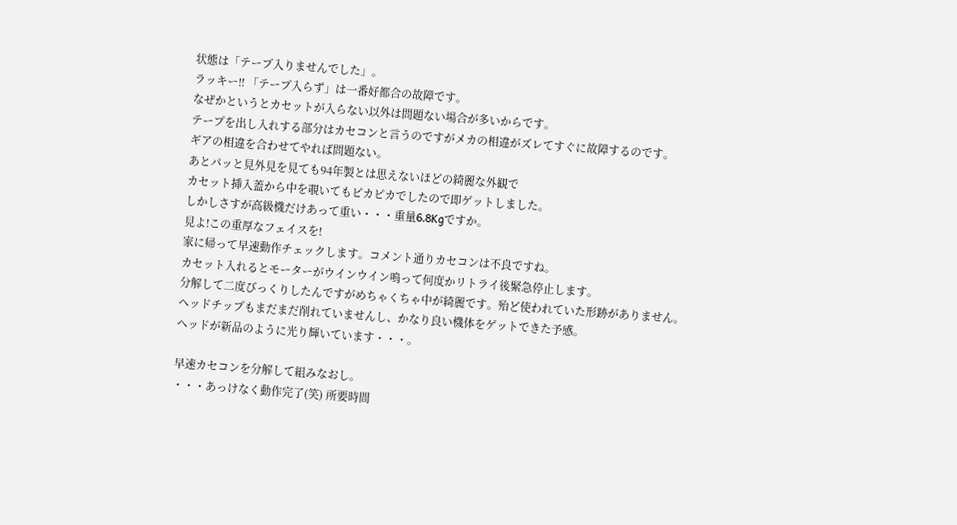状態は「テープ入りませんでした」。
ラッキー!! 「テープ入らず」は一番好都合の故障です。
なぜかというとカセットが入らない以外は問題ない場合が多いからです。
テープを出し入れする部分はカセコンと言うのですがメカの相違がズレてすぐに故障するのです。
ギアの相違を合わせてやれば問題ない。
あとパッと見外見を見ても94年製とは思えないほどの綺麗な外観で
カセット挿入蓋から中を覗いてもピカピカでしたので即ゲットしました。
しかしさすが高級機だけあって重い・・・重量6.8Kgですか。
見よ!この重厚なフェイスを!
家に帰って早速動作チェックします。コメント通りカセコンは不良ですね。
カセット入れるとモーターがウインウイン鳴って何度かリトライ後緊急停止します。
分解して二度びっくりしたんですがめちゃくちゃ中が綺麗です。殆ど使われていた形跡がありません。
ヘッドチップもまだまだ削れていませんし、かなり良い機体をゲットできた予感。
ヘッドが新品のように光り輝いています・・・。

早速カセコンを分解して組みなおし。
・・・あっけなく動作完了(笑) 所要時間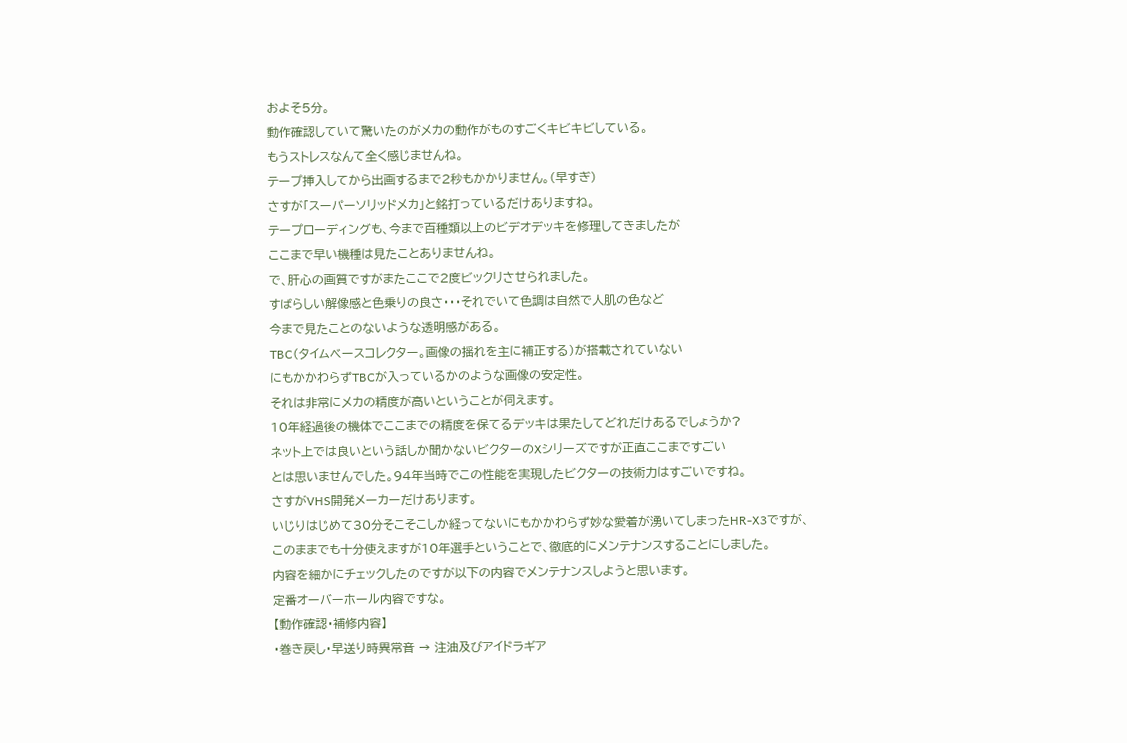およそ5分。
動作確認していて驚いたのがメカの動作がものすごくキビキビしている。
もうストレスなんて全く感じませんね。
テープ挿入してから出画するまで2秒もかかりません。(早すぎ)
さすが「スーパーソリッドメカ」と銘打っているだけありますね。
テープローディングも、今まで百種類以上のビデオデッキを修理してきましたが
ここまで早い機種は見たことありませんね。
で、肝心の画質ですがまたここで2度ビックリさせられました。
すばらしい解像感と色乗りの良さ・・・それでいて色調は自然で人肌の色など
今まで見たことのないような透明感がある。
TBC(タイムベースコレクター。画像の揺れを主に補正する)が搭載されていない
にもかかわらずTBCが入っているかのような画像の安定性。
それは非常にメカの精度が高いということが伺えます。
10年経過後の機体でここまでの精度を保てるデッキは果たしてどれだけあるでしょうか?
ネット上では良いという話しか聞かないビクターのXシリーズですが正直ここまですごい
とは思いませんでした。94年当時でこの性能を実現したビクターの技術力はすごいですね。
さすがVHS開発メーカーだけあります。
いじりはじめて30分そこそこしか経ってないにもかかわらず妙な愛着が湧いてしまったHR-X3ですが、
このままでも十分使えますが10年選手ということで、徹底的にメンテナンスすることにしました。
内容を細かにチェックしたのですが以下の内容でメンテナンスしようと思います。
定番オーバーホール内容ですな。
【動作確認・補修内容】
・巻き戻し・早送り時異常音 → 注油及びアイドラギア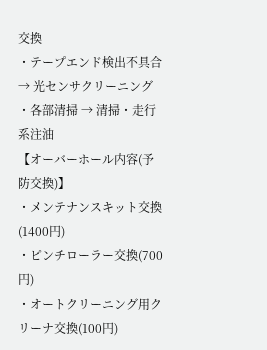交換
・テープエンド検出不具合 → 光センサクリーニング
・各部清掃 → 清掃・走行系注油
【オーバーホール内容(予防交換)】
・メンテナンスキット交換(1400円)
・ピンチローラー交換(700円)
・オートクリーニング用クリーナ交換(100円)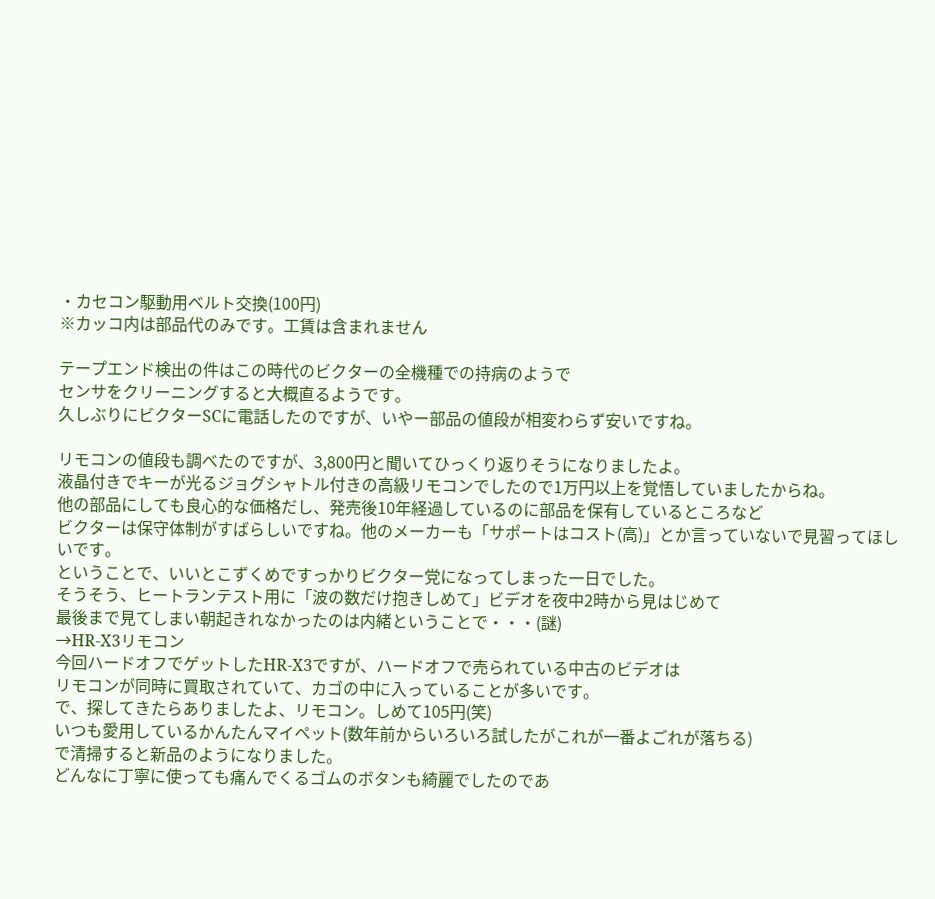・カセコン駆動用ベルト交換(100円)
※カッコ内は部品代のみです。工賃は含まれません

テープエンド検出の件はこの時代のビクターの全機種での持病のようで
センサをクリーニングすると大概直るようです。
久しぶりにビクターSCに電話したのですが、いやー部品の値段が相変わらず安いですね。

リモコンの値段も調べたのですが、3,800円と聞いてひっくり返りそうになりましたよ。
液晶付きでキーが光るジョグシャトル付きの高級リモコンでしたので1万円以上を覚悟していましたからね。
他の部品にしても良心的な価格だし、発売後10年経過しているのに部品を保有しているところなど
ビクターは保守体制がすばらしいですね。他のメーカーも「サポートはコスト(高)」とか言っていないで見習ってほしいです。
ということで、いいとこずくめですっかりビクター党になってしまった一日でした。
そうそう、ヒートランテスト用に「波の数だけ抱きしめて」ビデオを夜中2時から見はじめて
最後まで見てしまい朝起きれなかったのは内緒ということで・・・(謎)
→HR-X3リモコン
今回ハードオフでゲットしたHR-X3ですが、ハードオフで売られている中古のビデオは
リモコンが同時に買取されていて、カゴの中に入っていることが多いです。
で、探してきたらありましたよ、リモコン。しめて105円(笑)
いつも愛用しているかんたんマイペット(数年前からいろいろ試したがこれが一番よごれが落ちる)
で清掃すると新品のようになりました。
どんなに丁寧に使っても痛んでくるゴムのボタンも綺麗でしたのであ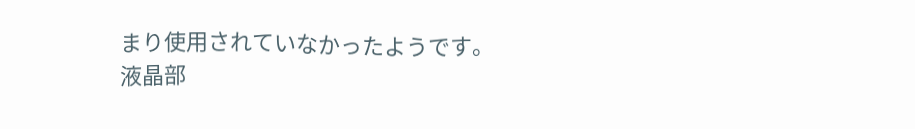まり使用されていなかったようです。
液晶部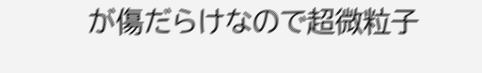が傷だらけなので超微粒子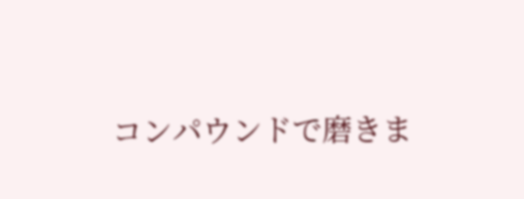コンパウンドで磨きま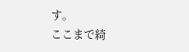す。
ここまで綺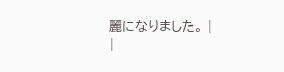麗になりました。 |
|